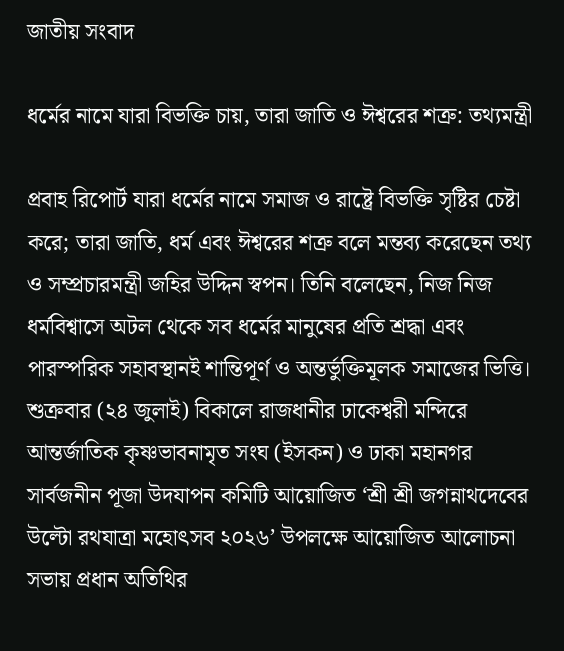জাতীয় সংবাদ

ধর্মের নামে যারা বিভক্তি চায়, তারা জাতি ও ঈশ্বরের শত্রু: তথ্যমন্ত্রী

প্রবাহ রিপোর্ট যারা ধর্মের নামে সমাজ ও রাষ্ট্রে বিভক্তি সৃষ্টির চেষ্টা করে; তারা জাতি, ধর্ম এবং ঈশ্বরের শত্রু বলে মন্তব্য করেছেন তথ্য ও সম্প্রচারমন্ত্রী জহির উদ্দিন স্বপন। তিনি বলেছেন, নিজ নিজ ধর্মবিশ্বাসে অটল থেকে সব ধর্মের মানুষের প্রতি শ্রদ্ধা এবং পারস্পরিক সহাবস্থানই শান্তিপূর্ণ ও অন্তর্ভুক্তিমূলক সমাজের ভিত্তি। শুক্রবার (২৪ জুলাই) বিকালে রাজধানীর ঢাকেশ্বরী মন্দিরে আন্তর্জাতিক কৃষ্ণভাবনামৃত সংঘ (ইসকন) ও ঢাকা মহানগর সার্বজনীন পূজা উদযাপন কমিটি আয়োজিত ‘শ্রী শ্রী জগন্নাথদেবের উল্টো রথযাত্রা মহোৎসব ২০২৬’ উপলক্ষে আয়োজিত আলোচনা সভায় প্রধান অতিথির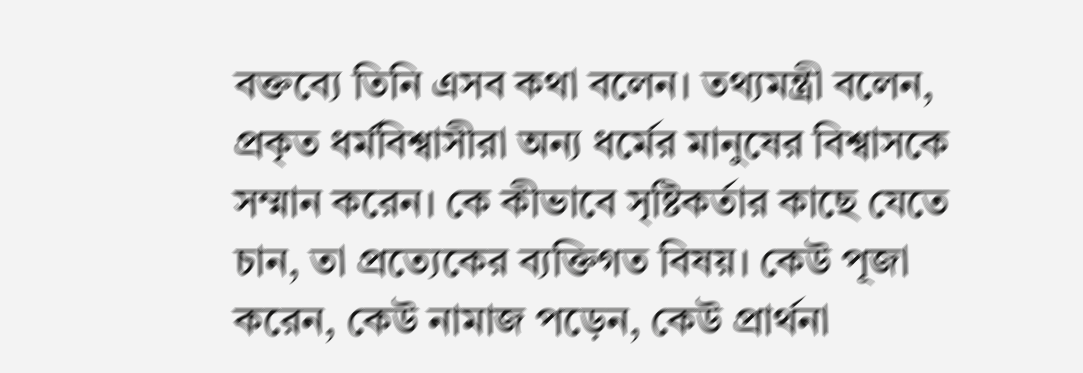বক্তব্যে তিনি এসব কথা বলেন। তথ্যমন্ত্রী বলেন, প্রকৃত ধর্মবিশ্বাসীরা অন্য ধর্মের মানুষের বিশ্বাসকে সম্মান করেন। কে কীভাবে সৃষ্টিকর্তার কাছে যেতে চান, তা প্রত্যেকের ব্যক্তিগত বিষয়। কেউ পূজা করেন, কেউ নামাজ পড়েন, কেউ প্রার্থনা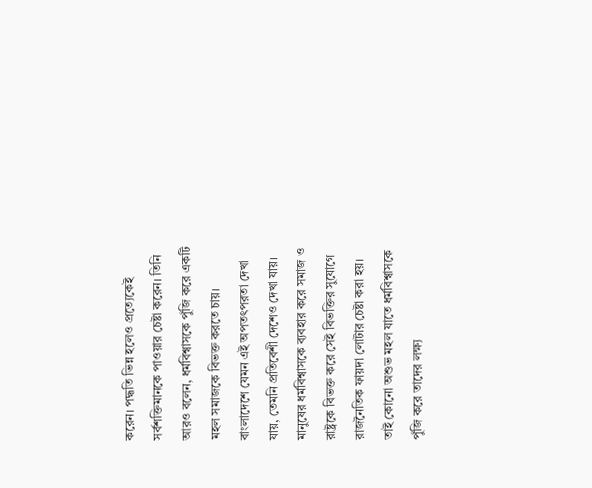করেন। পদ্ধতি ভিন্ন হলেও প্রত্যেকেই সর্বশক্তিমানকে পাওয়ার চেষ্টা করেন। তিনি আরও বলেন, ধর্মবিশ্বাসকে পুঁজি করে একটি মহল সমাজকে বিভক্ত করতে চায়। বাংলাদেশে যেমন এই অপতৎপরতা দেখা যায়, তেমনি প্রতিবেশী দেশেও দেখা যায়। মানুষের ধর্মবিশ্বাসকে ব্যবহার করে সমাজ ও রাষ্ট্রকে বিভক্ত করে সেই বিভক্তির সুযোগে রাজনৈতিক ফায়দা লোটার চেষ্টা করা হয়। তাই কোনো অশুভ মহল যাতে ধর্মবিশ্বাসকে পুঁজি করে তাদের লক্ষ্য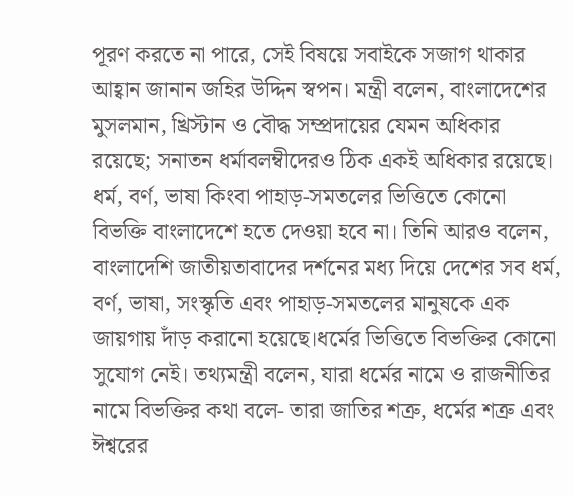পূরণ করতে না পারে, সেই বিষয়ে সবাইকে সজাগ থাকার আহ্বান জানান জহির উদ্দিন স্বপন। মন্ত্রী বলেন, বাংলাদেশের মুসলমান, খ্রিস্টান ও বৌদ্ধ সম্প্রদায়ের যেমন অধিকার রয়েছে; সনাতন ধর্মাবলম্বীদেরও ঠিক একই অধিকার রয়েছে। ধর্ম, বর্ণ, ভাষা কিংবা পাহাড়-সমতলের ভিত্তিতে কোনো বিভক্তি বাংলাদেশে হতে দেওয়া হবে না। তিনি আরও বলেন, বাংলাদেশি জাতীয়তাবাদের দর্শনের মধ্য দিয়ে দেশের সব ধর্ম, বর্ণ, ভাষা, সংস্কৃতি এবং পাহাড়-সমতলের মানুষকে এক জায়গায় দাঁড় করানো হয়েছে।ধর্মের ভিত্তিতে বিভক্তির কোনো সুযোগ নেই। তথ্যমন্ত্রী বলেন, যারা ধর্মের নামে ও রাজনীতির নামে বিভক্তির কথা বলে- তারা জাতির শত্রু, ধর্মের শত্রু এবং ঈশ্বরের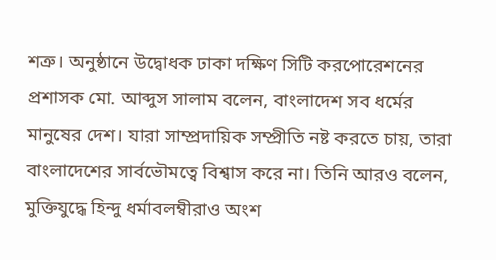শত্রু। অনুষ্ঠানে উদ্বোধক ঢাকা দক্ষিণ সিটি করপোরেশনের প্রশাসক মো. আব্দুস সালাম বলেন, বাংলাদেশ সব ধর্মের মানুষের দেশ। যারা সাম্প্রদায়িক সম্প্রীতি নষ্ট করতে চায়, তারা বাংলাদেশের সার্বভৌমত্বে বিশ্বাস করে না। তিনি আরও বলেন, মুক্তিযুদ্ধে হিন্দু ধর্মাবলম্বীরাও অংশ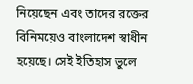নিয়েছেন এবং তাদের রক্তের বিনিময়েও বাংলাদেশ স্বাধীন হয়েছে। সেই ইতিহাস ভুলে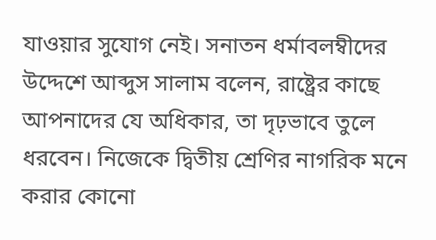যাওয়ার সুযোগ নেই। সনাতন ধর্মাবলম্বীদের উদ্দেশে আব্দুস সালাম বলেন, রাষ্ট্রের কাছে আপনাদের যে অধিকার, তা দৃঢ়ভাবে তুলে ধরবেন। নিজেকে দ্বিতীয় শ্রেণির নাগরিক মনে করার কোনো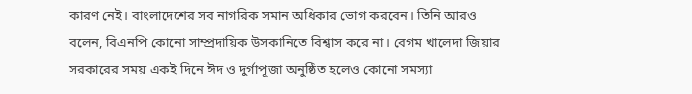কারণ নেই। বাংলাদেশের সব নাগরিক সমান অধিকার ভোগ করবেন। তিনি আরও বলেন, বিএনপি কোনো সাম্প্রদায়িক উসকানিতে বিশ্বাস করে না। বেগম খালেদা জিয়ার সরকারের সময় একই দিনে ঈদ ও দুর্গাপূজা অনুষ্ঠিত হলেও কোনো সমস্যা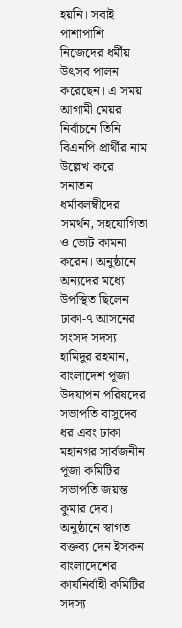হয়নি। সবাই পাশাপাশি নিজেদের ধর্মীয় উৎসব পালন করেছেন। এ সময় আগামী মেয়র নির্বাচনে তিনি বিএনপি প্রার্থীর নাম উল্লেখ করে সনাতন ধর্মাবলম্বীদের সমর্থন, সহযোগিতা ও ভোট কামনা করেন। অনুষ্ঠানে অন্যদের মধ্যে উপস্থিত ছিলেন ঢাকা-৭ আসনের সংসদ সদস্য হামিদুর রহমান, বাংলাদেশ পূজা উদযাপন পরিষদের সভাপতি বাসুদেব ধর এবং ঢাকা মহানগর সার্বজনীন পূজা কমিটির সভাপতি জয়ন্ত কুমার দেব। অনুষ্ঠানে স্বাগত বক্তব্য দেন ইসকন বাংলাদেশের কার্যনির্বাহী কমিটির সদস্য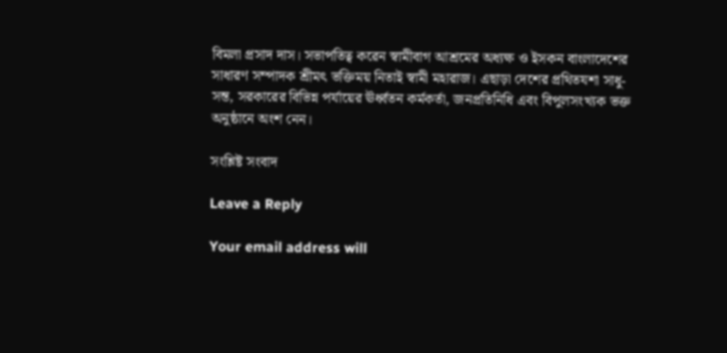বিমলা প্রসাদ দাস। সভাপতিত্ব করেন স্বামীবাগ আশ্রমের অধ্যক্ষ ও ইসকন বাংলাদেশের সাধারণ সম্পাদক শ্রীমৎ ভক্তিময় নিতাই স্বামী মহারাজ। এছাড়া দেশের প্রথিতযশা সাধু-সন্ত, সরকারের বিভিন্ন পর্যায়ের ঊর্ধ্বতন কর্মকর্তা, জনপ্রতিনিধি এবং বিপুলসংখ্যক ভক্ত অনুষ্ঠানে অংশ নেন।

সংশ্লিষ্ট সংবাদ

Leave a Reply

Your email address will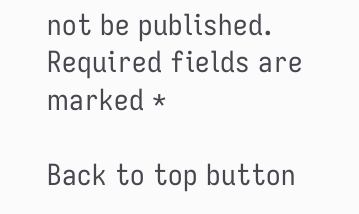not be published. Required fields are marked *

Back to top button